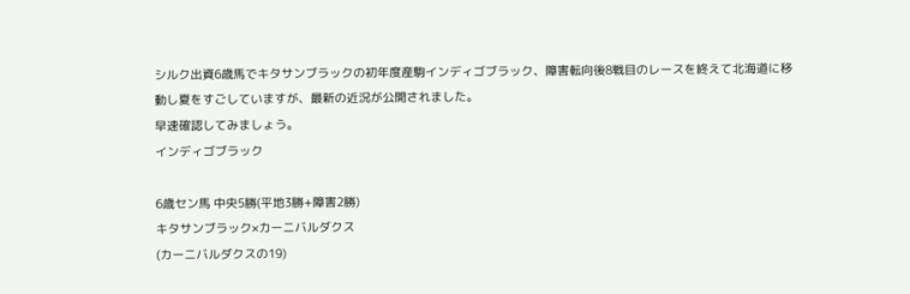シルク出資6歳馬でキタサンブラックの初年度産駒インディゴブラック、障害転向後8戦目のレースを終えて北海道に移動し夏をすごしていますが、最新の近況が公開されました。
早速確認してみましょう。
インディゴブラック

6歳セン馬 中央5勝(平地3勝+障害2勝)
キタサンブラック×カーニバルダクス
(カーニバルダクスの19)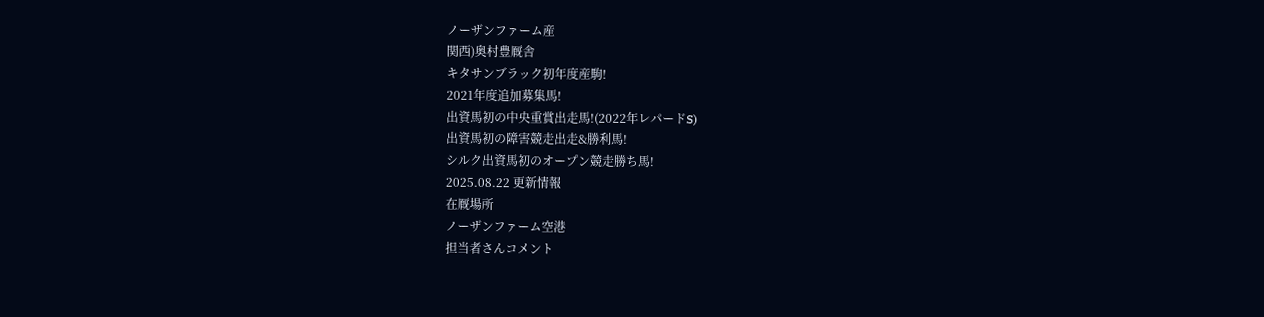ノーザンファーム産
関西)奥村豊厩舎
キタサンブラック初年度産駒!
2021年度追加募集馬!
出資馬初の中央重賞出走馬!(2022年レパードS)
出資馬初の障害競走出走&勝利馬!
シルク出資馬初のオープン競走勝ち馬!
2025.08.22 更新情報
在厩場所
ノーザンファーム空港
担当者さんコメント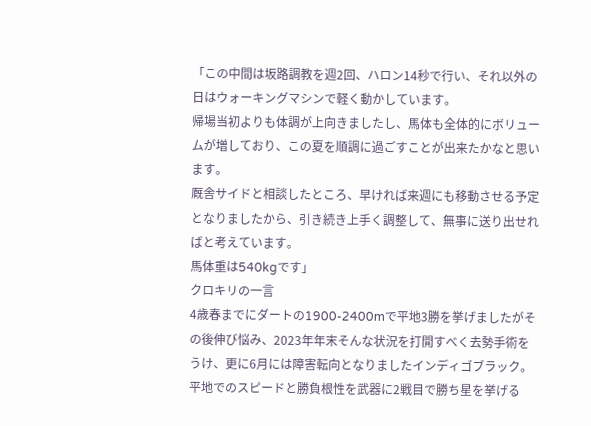「この中間は坂路調教を週2回、ハロン14秒で行い、それ以外の日はウォーキングマシンで軽く動かしています。
帰場当初よりも体調が上向きましたし、馬体も全体的にボリュームが増しており、この夏を順調に過ごすことが出来たかなと思います。
厩舎サイドと相談したところ、早ければ来週にも移動させる予定となりましたから、引き続き上手く調整して、無事に送り出せればと考えています。
馬体重は540kgです」
クロキリの一言
4歳春までにダートの1900‐2400mで平地3勝を挙げましたがその後伸び悩み、2023年年末そんな状況を打開すべく去勢手術をうけ、更に6月には障害転向となりましたインディゴブラック。
平地でのスピードと勝負根性を武器に2戦目で勝ち星を挙げる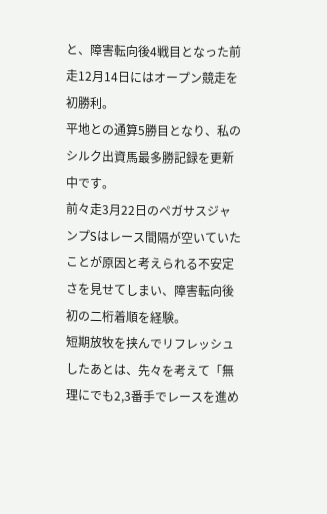と、障害転向後4戦目となった前走12月14日にはオープン競走を初勝利。
平地との通算5勝目となり、私のシルク出資馬最多勝記録を更新中です。
前々走3月22日のペガサスジャンプSはレース間隔が空いていたことが原因と考えられる不安定さを見せてしまい、障害転向後初の二桁着順を経験。
短期放牧を挟んでリフレッシュしたあとは、先々を考えて「無理にでも2,3番手でレースを進め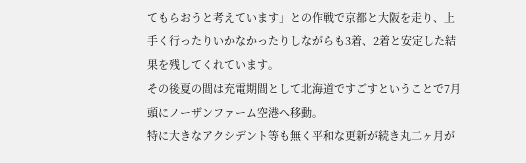てもらおうと考えています」との作戦で京都と大阪を走り、上手く行ったりいかなかったりしながらも3着、2着と安定した結果を残してくれています。
その後夏の間は充電期間として北海道ですごすということで7月頭にノーザンファーム空港へ移動。
特に大きなアクシデント等も無く平和な更新が続き丸二ヶ月が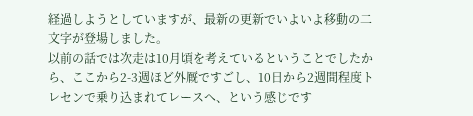経過しようとしていますが、最新の更新でいよいよ移動の二文字が登場しました。
以前の話では次走は10月頃を考えているということでしたから、ここから2-3週ほど外厩ですごし、10日から2週間程度トレセンで乗り込まれてレースへ、という感じです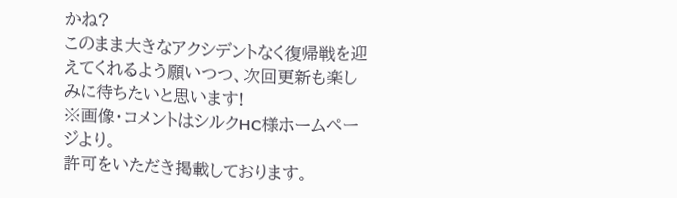かね?
このまま大きなアクシデントなく復帰戦を迎えてくれるよう願いつつ、次回更新も楽しみに待ちたいと思います!
※画像・コメントはシルクHC様ホームページより。
許可をいただき掲載しております。